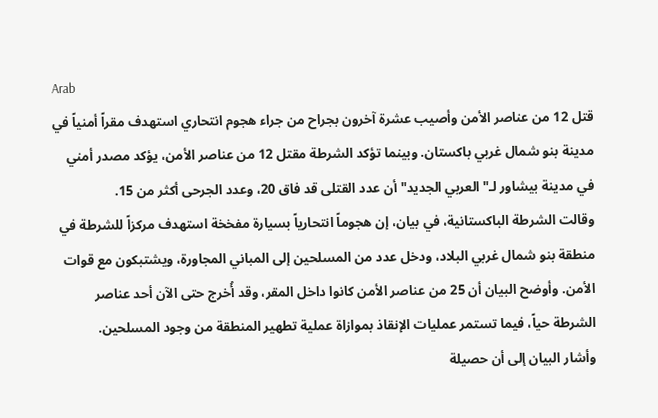Arab
قتل 12 من عناصر الأمن وأصيب عشرة آخرون بجراح من جراء هجوم انتحاري استهدف مقراً أمنياً في مدينة بنو شمال غربي باكستان. وبينما تؤكد الشرطة مقتل 12 من عناصر الأمن، يؤكد مصدر أمني في مدينة بيشاور لـ"العربي الجديد" أن عدد القتلى قد فاق 20، وعدد الجرحى أكثر من 15.
وقالت الشرطة الباكستانية، في بيان، إن هجوماً انتحارياً بسيارة مفخخة استهدف مركزاً للشرطة في منطقة بنو شمال غربي البلاد، ودخل عدد من المسلحين إلى المباني المجاورة، ويشتبكون مع قوات الأمن. وأوضح البيان أن 25 من عناصر الأمن كانوا داخل المقر، وقد أُخرج حتى الآن أحد عناصر الشرطة حياً، فيما تستمر عمليات الإنقاذ بموازاة عملية تطهير المنطقة من وجود المسلحين.
وأشار البيان إلى أن حصيلة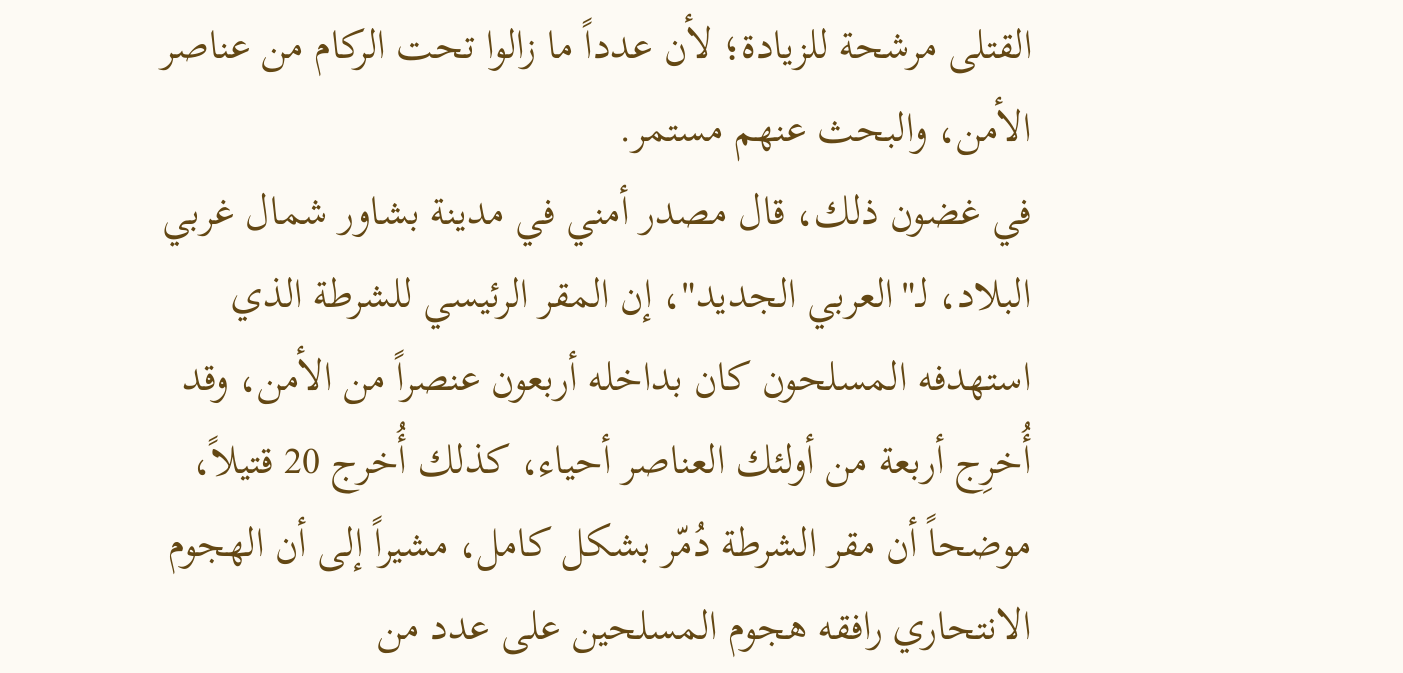القتلى مرشحة للزيادة؛ لأن عدداً ما زالوا تحت الركام من عناصر الأمن، والبحث عنهم مستمر.
في غضون ذلك، قال مصدر أمني في مدينة بشاور شمال غربي البلاد، لـ"العربي الجديد"، إن المقر الرئيسي للشرطة الذي استهدفه المسلحون كان بداخله أربعون عنصراً من الأمن، وقد أُخرِج أربعة من أولئك العناصر أحياء، كذلك أُخرج 20 قتيلاً، موضحاً أن مقر الشرطة دُمّر بشكل كامل، مشيراً إلى أن الهجوم الانتحاري رافقه هجوم المسلحين على عدد من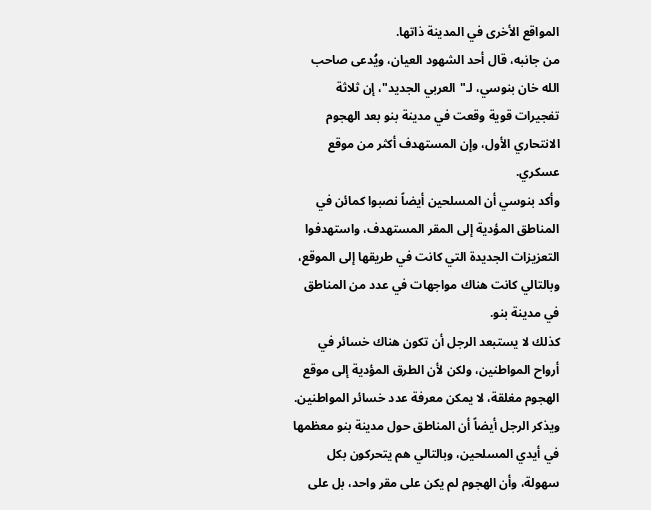المواقع الأخرى في المدينة ذاتها.
من جانبه، قال أحد الشهود العيان، ويُدعى صاحب الله خان بنوسي، لـ"العربي الجديد"، إن ثلاثة تفجيرات قوية وقعت في مدينة بنو بعد الهجوم الانتحاري الأول، وإن المستهدف أكثر من موقع عسكري.
وأكد بنوسي أن المسلحين أيضاً نصبوا كمائن في المناطق المؤدية إلى المقر المستهدف، واستهدفوا التعزيزات الجديدة التي كانت في طريقها إلى الموقع، وبالتالي كانت هناك مواجهات في عدد من المناطق في مدينة بنو.
كذلك لا يستبعد الرجل أن تكون هناك خسائر في أرواح المواطنين، ولكن لأن الطرق المؤدية إلى موقع الهجوم مغلقة، لا يمكن معرفة عدد خسائر المواطنين. ويذكر الرجل أيضاً أن المناطق حول مدينة بنو معظمها في أيدي المسلحين، وبالتالي هم يتحركون بكل سهولة، وأن الهجوم لم يكن على مقر واحد، بل على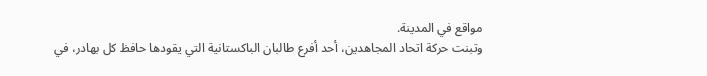مواقع في المدينة.
وتبنت حركة اتحاد المجاهدين، أحد أفرع طالبان الباكستانية التي يقودها حافظ كل بهادر، في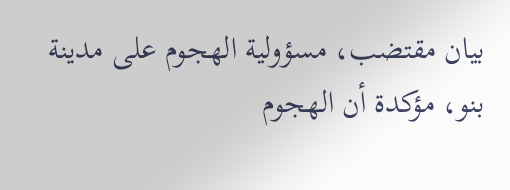بيان مقتضب، مسؤولية الهجوم على مدينة بنو، مؤكدة أن الهجوم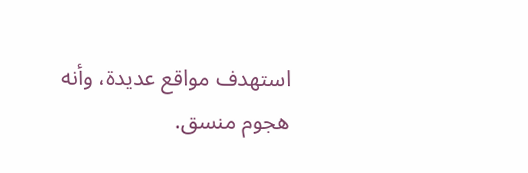استهدف مواقع عديدة، وأنه هجوم منسق.